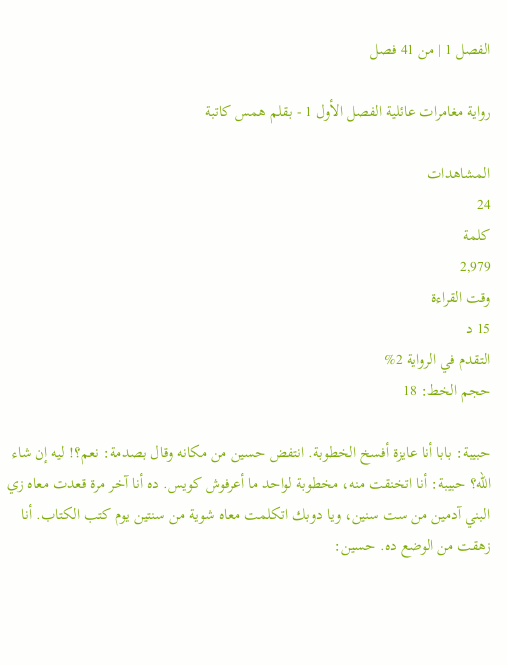الفصل 1 | من 41 فصل

رواية مغامرات عائلية الفصل الأول 1 - بقلم همس كاتبة

المشاهدات
24
كلمة
2,979
وقت القراءة
15 د
التقدم في الرواية 2%
حجم الخط: 18

حبيبة: بابا أنا عايزة أفسخ الخطوبة. انتفض حسين من مكانه وقال بصدمة: نعم؟! ليه إن شاء الله؟ حبيبة: أنا اتخنقت منه، مخطوبة لواحد ما أعرفوش كويس. ده أنا آخر مرة قعدت معاه زي البني آدمين من ست سنين، ويا دوبك اتكلمت معاه شوية من سنتين يوم كتب الكتاب. أنا زهقت من الوضع ده. حسين: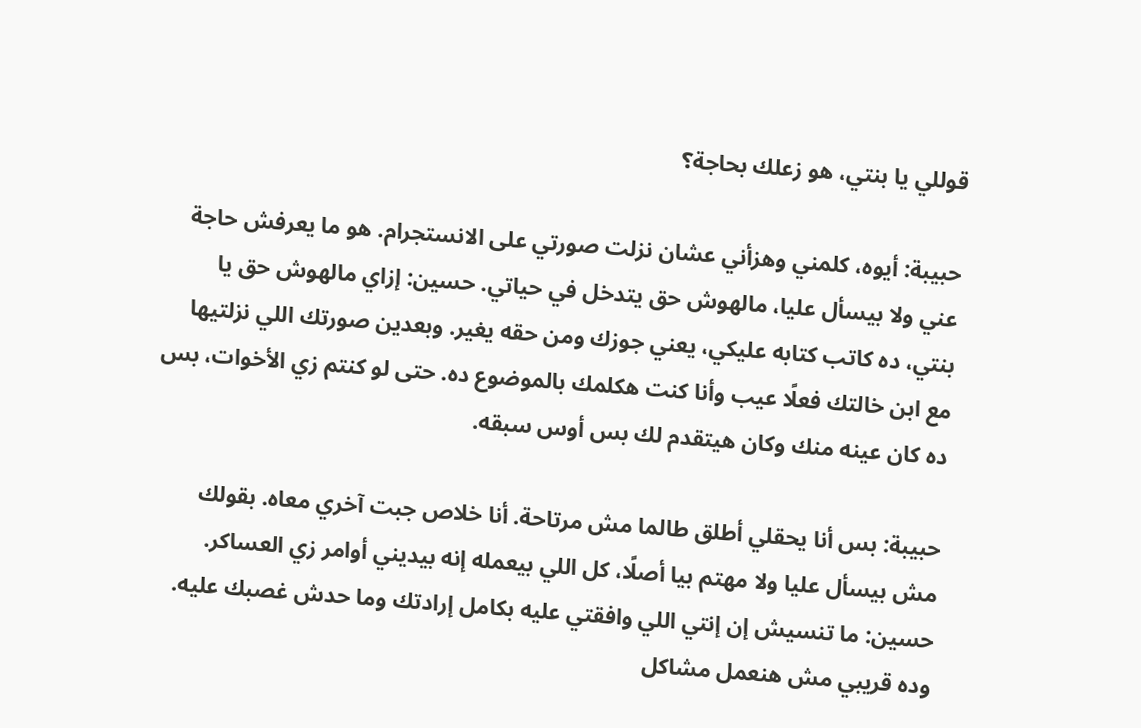قوللي يا بنتي، هو زعلك بحاجة؟

حبيبة: أيوه، كلمني وهزأني عشان نزلت صورتي على الانستجرام. هو ما يعرفش حاجة عني ولا بيسأل عليا، مالهوش حق يتدخل في حياتي. حسين: إزاي مالهوش حق يا بنتي، ده كاتب كتابه عليكي، يعني جوزك ومن حقه يغير. وبعدين صورتك اللي نزلتيها مع ابن خالتك فعلًا عيب وأنا كنت هكلمك بالموضوع ده. حتى لو كنتم زي الأخوات، بس ده كان عينه منك وكان هيتقدم لك بس أوس سبقه.

حبيبة: بس أنا يحقلي أطلق طالما مش مرتاحة. أنا خلاص جبت آخري معاه. بقولك مش بيسأل عليا ولا مهتم بيا أصلًا، كل اللي بيعمله إنه بيديني أوامر زي العساكر. حسين: ما تنسيش إن إنتي اللي وافقتي عليه بكامل إرادتك وما حدش غصبك عليه. وده قريبي مش هنعمل مشاكل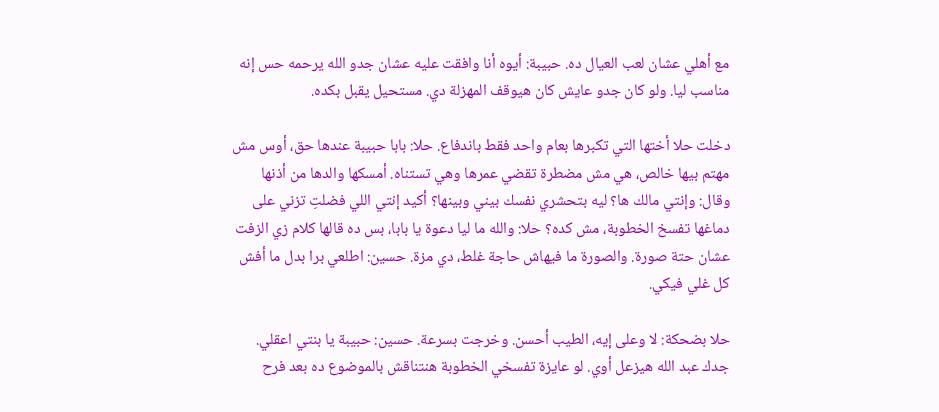مع أهلي عشان لعب العيال ده. حبيبة: أيوه أنا وافقت عليه عشان جدو الله يرحمه حس إنه مناسب ليا. ولو كان جدو عايش كان هيوقف المهزلة دي. مستحيل يقبل بكده.

دخلت حلا أختها التي تكبرها بعام واحد فقط باندفاع. حلا: بابا حبيبة عندها حق، أوس مش مهتم بيها خالص، هي مش مضطرة تقضي عمرها وهي تستناه. أمسكها والدها من أذنها وقال: وإنتي مالك ها؟ ليه بتحشري نفسك بيني وبينها؟ أكيد إنتي اللي فضلتِ تزني على دماغها تفسخ الخطوبة، مش كده؟ حلا: والله ما ليا دعوة يا بابا، بس ده قالها كلام زي الزفت عشان حتة صورة. والصورة ما فيهاش حاجة غلط، دي مزة. حسين: اطلعي برا بدل ما أفش كل غلي فيكي.

حلا بضحكة: لا وعلى إيه، الطيب أحسن. وخرجت بسرعة. حسين: حبيبة يا بنتي اعقلي. جدك عبد الله هيزعل أوي. لو عايزة تفسخي الخطوبة هنتناقش بالموضوع ده بعد فرح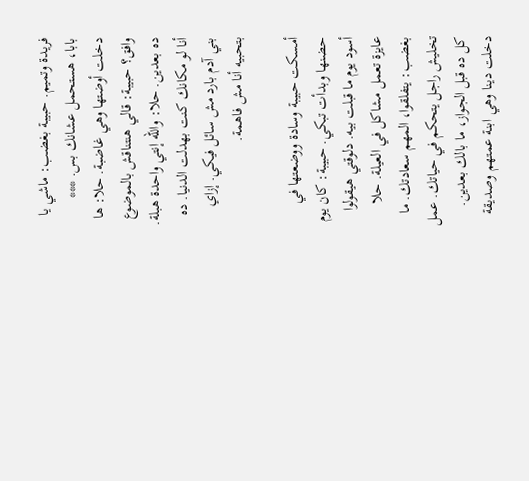فريدة وتميم. حبيبة بغضب: ماشي يا بابا، هستحمل عشانك بس. *** دخلت أوضتها وهي غاضبة. حلا: ها وافق؟ حبيبة: قالي هنتناقش بالموضوع ده بعدين. حلا: والله إنتي واحدة هبلة. أنا لو مكانك كنت بهدلت الدنيا. ده بني آدم بارد مش سائل فيكي. إزاي بتحبيه أنا مش فاهمة.

أمسكت حبيبة وسادة ووضعتها في حضنها وبدأت تبكي. حبيبة: كان يوم أسود يوم ما قبلت بيه. دلوقتي هيقولوا عايزة تعمل مشاكل في العيلة. حلا بغضب: يتفلقوا، المهم سعادتك. ما تخليش راجل يتحكم في حياتك. عمل كل ده قبل الجواز، ما بالك بعدين. دخلت دينا وهي ابنة عمتهم وصديقة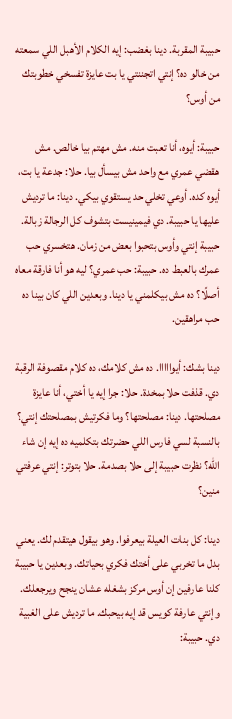حبيبة المقربة. دينا بغضب: إيه الكلام الأهبل اللي سمعته من خالو ده؟ إنتي اتجننتي يا بت عايزة تفسخي خطوبتك من أوس؟

حبيبة: أيوه، أنا تعبت منه. مش مهتم بيا خالص. مش هقضي عمري مع واحد مش بيسأل بيا. حلا: جدعة يا بت، أيوه كده. أوعي تخلي حد يستقوي بيكي. دينا: ما ترديش عليها يا حبيبة. دي فيمينيست بتشوف كل الرجالة زبالة. حبيبة إنتي وأوس بتحبوا بعض من زمان. هتخسري حب عمرك بالعبط ده. حبيبة: حب عمري؟ ليه هو أنا فارقة معاه أصلًا؟ ده مش بيكلمني يا دينا. وبعدين اللي كان بينا ده حب مراهقين.

دينا بشك: أيوااااا. ده مش كلامك، ده كلام مقصوفة الرقبة دي. قذفت حلا بمخدة. حلا: جرا إيه يا أختي، أنا عايزة مصلحتها. دينا: مصلحتها؟ وما فكرتيش بمصلحتك إنتي؟ بالنسبة لسي فارس اللي حضرتك بتكلميه ده إيه إن شاء الله؟ نظرت حبيبة إلى حلا بصدمة. حلا بتوتر: إنتي عرفتي منين؟

دينا: كل بنات العيلة بيعرفوا. وهو بيقول هيتقدم لك. يعني بدل ما تخربي على أختك فكري بحياتك. وبعدين يا حبيبة كلنا عارفين إن أوس مركز بشغله عشان ينجح ويرجعلك. وإنتي عارفة كويس قد إيه بيحبك. ما ترديش على الغبية دي. حبيبة: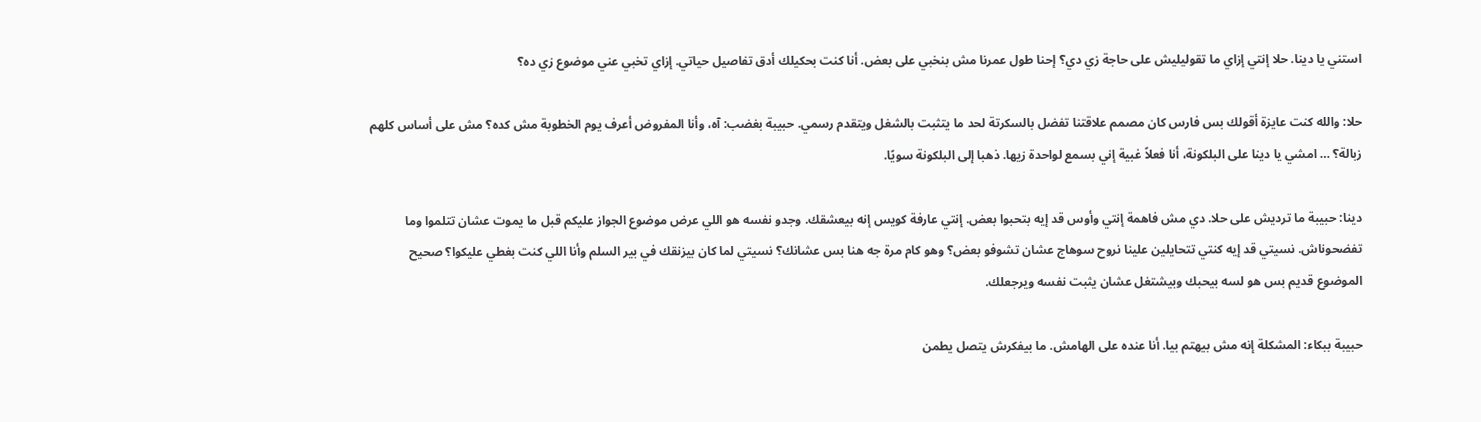استني يا دينا. حلا إنتي إزاي ما تقوليليش على حاجة زي دي؟ إحنا طول عمرنا مش بنخبي على بعض. أنا كنت بحكيلك أدق تفاصيل حياتي. إزاي تخبي عني موضوع زي ده؟

حلا: والله كنت عايزة أقولك بس فارس كان مصمم علاقتنا تفضل بالسكرتة لحد ما يتثبت بالشغل ويتقدم رسمي. حبيبة بغضب: آه، وأنا المفروض أعرف يوم الخطوبة مش كده؟ مش على أساس كلهم زبالة؟ … امشي يا دينا على البلكونة، أنا فعلاً غبية إني بسمع لواحدة زيها. ذهبا إلى البلكونة سويًا.

دينا: حبيبة ما ترديش على حلا. دي مش فاهمة إنتي وأوس قد إيه بتحبوا بعض. إنتي عارفة كويس إنه بيعشقك. وجدو نفسه هو اللي عرض موضوع الجواز عليكم قبل ما يموت عشان تتلموا وما تفضحوناش. نسيتي قد إيه كنتي تتحايلين علينا نروح سوهاج عشان تشوفو بعض؟ وهو كام مرة جه هنا بس عشانك؟ نسيتي لما كان بيزنقك في بير السلم وأنا اللي كنت بغطي عليكوا؟ صحيح الموضوع قديم بس هو لسه بيحبك وبيشتغل عشان يثبت نفسه ويرجعلك.

حبيبة ببكاء: المشكلة إنه مش بيهتم بيا. أنا عنده على الهامش. ما بيفكرش يتصل يطمن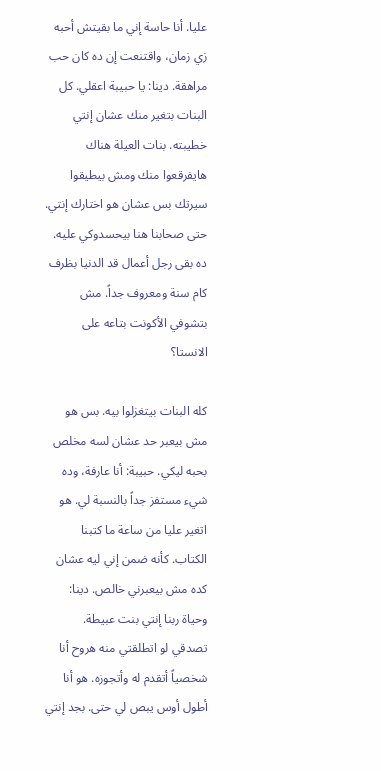عليا. أنا حاسة إني ما بقيتش أحبه زي زمان، واقتنعت إن ده كان حب مراهقة. دينا: يا حبيبة اعقلي. كل البنات بتغير منك عشان إنتي خطيبته. بنات العيلة هناك هايفرقعوا منك ومش بيطيقوا سيرتك بس عشان هو اختارك إنتي. حتى صحابنا هنا بيحسدوكي عليه. ده بقى رجل أعمال قد الدنيا بظرف كام سنة ومعروف جداً. مش بتشوفي الأكونت بتاعه على الانستا؟

كله البنات بيتغزلوا بيه. بس هو مش بيعبر حد عشان لسه مخلص بحبه ليكي. حبيبة: أنا عارفة، وده شيء مستفز جداً بالنسبة لي. هو اتغير عليا من ساعة ما كتبنا الكتاب. كأنه ضمن إني ليه عشان كده مش بيعبرني خالص. دينا: وحياة ربنا إنتي بنت عبيطة. تصدقي لو اتطلقتي منه هروح أنا شخصياً أتقدم له وأتجوزه. هو أنا أطول أوس يبص لي حتى. بجد إنتي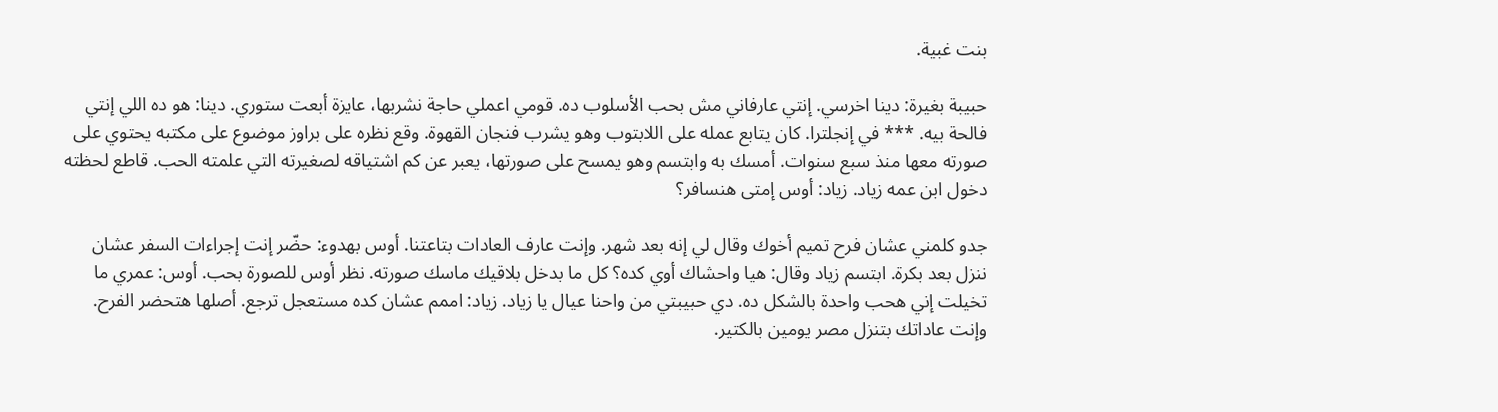بنت غبية.

حبيبة بغيرة: دينا اخرسي. إنتي عارفاني مش بحب الأسلوب ده. قومي اعملي حاجة نشربها، عايزة أبعت ستوري. دينا: هو ده اللي إنتي فالحة بيه. *** في إنجلترا. كان يتابع عمله على اللابتوب وهو يشرب فنجان القهوة. وقع نظره على براوز موضوع على مكتبه يحتوي على صورته معها منذ سبع سنوات. أمسك به وابتسم وهو يمسح على صورتها، يعبر عن كم اشتياقه لصغيرته التي علمته الحب. قاطع لحظته دخول ابن عمه زياد. زياد: أوس إمتى هنسافر؟

جدو كلمني عشان فرح تميم أخوك وقال لي إنه بعد شهر. وإنت عارف العادات بتاعتنا. أوس بهدوء: حضّر إنت إجراءات السفر عشان ننزل بعد بكرة. ابتسم زياد وقال: هيا واحشاك أوي كده؟ كل ما بدخل بلاقيك ماسك صورته. نظر أوس للصورة بحب. أوس: عمري ما تخيلت إني هحب واحدة بالشكل ده. دي حبيبتي من واحنا عيال يا زياد. زياد: اممم عشان كده مستعجل ترجع. أصلها هتحضر الفرح. وإنت عاداتك بتنزل مصر يومين بالكتير.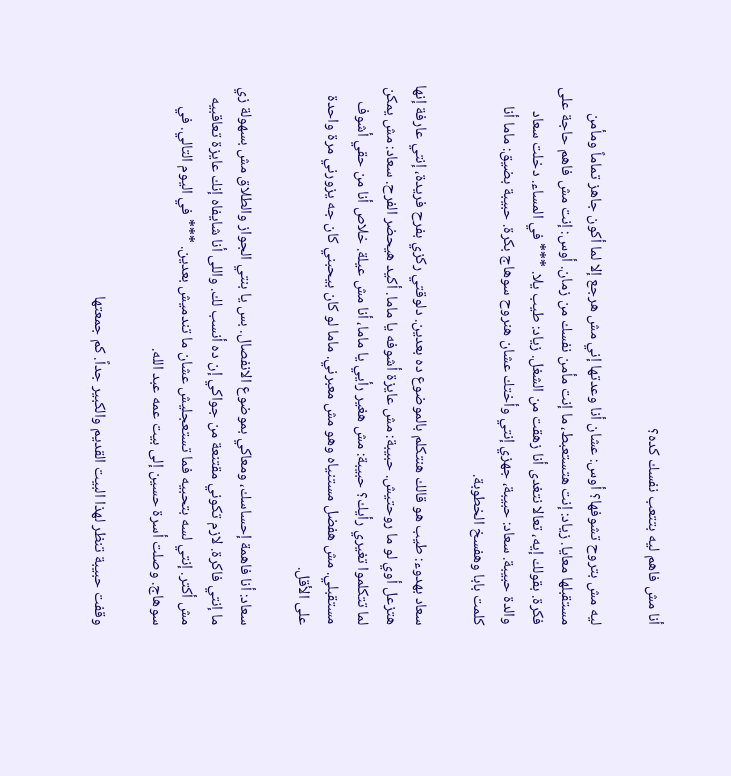أنا مش فاهم ليه بتتعب نفسك كده؟

ليه مش بتروح تشوفها؟ أوس: عشان أنا وعدتها إني مش هرجع إلا لما أكون جاهز تماماً ومأمن مستقبلها معايا. زياد: إنت هتستعبط، ما إنت مأمن نفسك من زمان. أوس: إنت مش فاهم حاجة على فكرة. بقولك إيه، تعالا نتغدى أنا زهقت من الشغل. زياد: طيب يلا. *** في المساء. دخلت سعاد والدة حبيبة. سعاد: حبيبة، جهزي إنتي وأختك عشان هنروح سوهاج بكرة. حبيبة بضيق: ماما أنا كلمت بابا وهفسخ الخطوبة.

سعاد بهدوء: طيب هو قالك هنتكلم بالموضوع ده بعدين. دلوقتي ركزي بفرح فريدة، إنتي عارفة إنها هتزعل أوي لو ما روحتيش. حبيبة: مش عايزة أشوفه يا ماما. أكيد هيحضر الفرح. سعاد: مش يمكن لما تتكلموا تغيري رأيك؟ حبيبة: مش هغير رأيي يا ماما، أنا مش عيلة. خلاص أنا من حقي أشوف مستقبلي. مش هفضل مستنياه وهو مش معبرني. ماما لو كان بيحبني كان جه يزورني مرة واحدة على الأقل.

سعاد: أنا فاهمة إحساسك، ومعاكي بموضوع الانفصال. بس يا بنتي الجواز والطلاق مش بسهولة زي ما إنتي فاكرة. لازم تكوني مقتنعة من جواكي إن ده أنسب لك. واللى أنا شايفاه إنك عايزة تعاقبيه مش أكتر. إنتي لسه بتحبيه فما تستعجليش عشان ما تندميش بعدين. *** في اليوم التالي. في سوهاج. وصلت أسرة حسين إلى بيت عمه عبد الله.

وقفت حبيبة تنظر لهذا البيت القديم والكبير جداً. كم جمعتها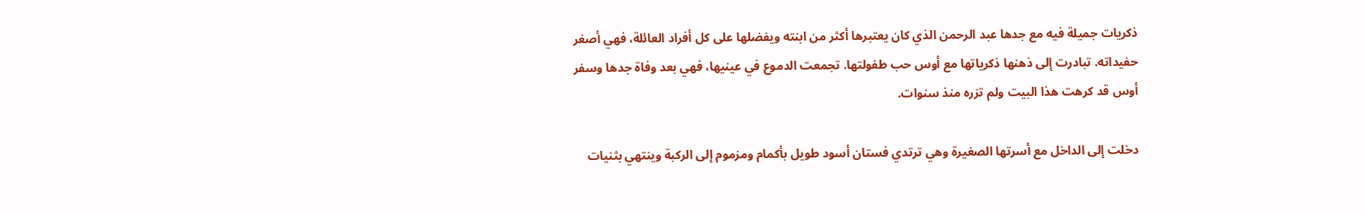ذكريات جميلة فيه مع جدها عبد الرحمن الذي كان يعتبرها أكثر من ابنته ويفضلها على كل أفراد العائلة، فهي أصغر حفيداته. تبادرت إلى ذهنها ذكرياتها مع أوس حب طفولتها. تجمعت الدموع في عينيها، فهي بعد وفاة جدها وسفر أوس قد كرهت هذا البيت ولم تزره منذ سنوات.

دخلت إلى الداخل مع أسرتها الصغيرة وهي ترتدي فستان أسود طويل بأكمام ومزموم إلى الركبة وينتهي بثنيات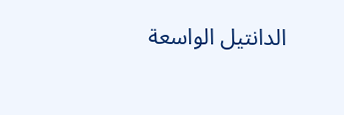الدانتيل الواسعة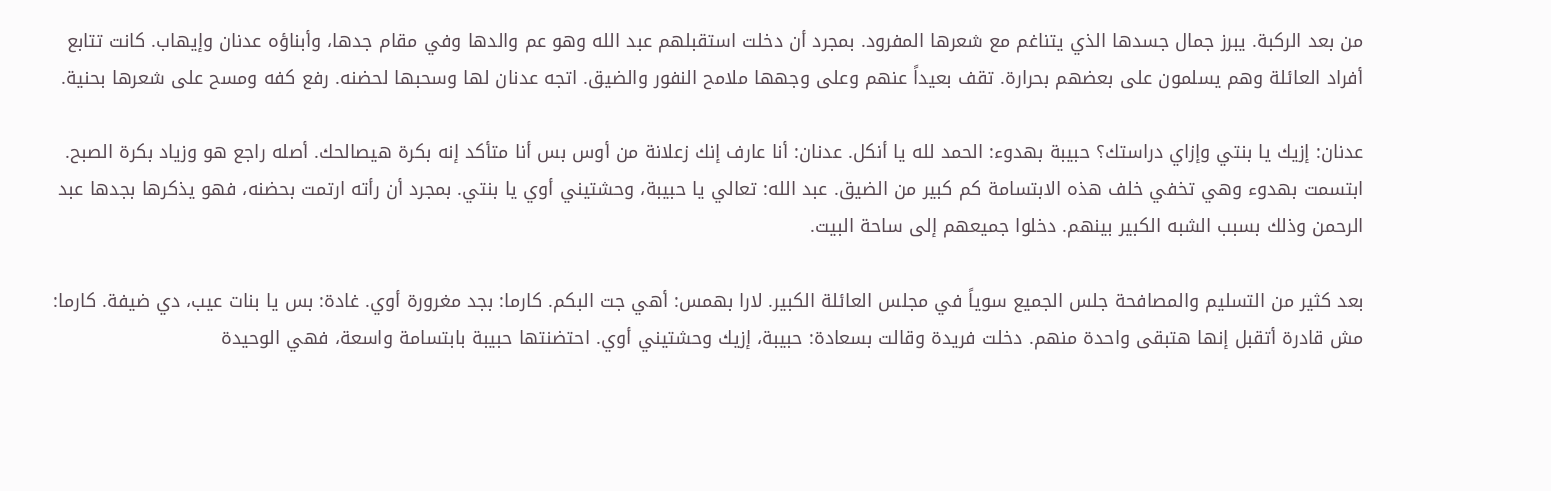من بعد الركبة. يبرز جمال جسدها الذي يتناغم مع شعرها المفرود. بمجرد أن دخلت استقبلهم عبد الله وهو عم والدها وفي مقام جدها، وأبناؤه عدنان وإيهاب. كانت تتابع أفراد العائلة وهم يسلمون على بعضهم بحرارة. تقف بعيداً عنهم وعلى وجهها ملامح النفور والضيق. اتجه عدنان لها وسحبها لحضنه. رفع كفه ومسح على شعرها بحنية.

عدنان: إزيك يا بنتي وإزاي دراستك؟ حبيبة بهدوء: الحمد لله يا أنكل. عدنان: أنا عارف إنك زعلانة من أوس بس أنا متأكد إنه بكرة هيصالحك. أصله راجع هو وزياد بكرة الصبح. ابتسمت بهدوء وهي تخفي خلف هذه الابتسامة كم كبير من الضيق. عبد الله: تعالي يا حبيبة، وحشتيني أوي يا بنتي. بمجرد أن رأته ارتمت بحضنه، فهو يذكرها بجدها عبد الرحمن وذلك بسبب الشبه الكبير بينهم. دخلوا جميعهم إلى ساحة البيت.

بعد كثير من التسليم والمصافحة جلس الجميع سوياً في مجلس العائلة الكبير. لارا بهمس: أهي جت البكم. كارما: بجد مغرورة أوي. غادة: بس يا بنات عيب، دي ضيفة. كارما: مش قادرة أتقبل إنها هتبقى واحدة منهم. دخلت فريدة وقالت بسعادة: حبيبة، إزيك وحشتيني أوي. احتضنتها حبيبة بابتسامة واسعة، فهي الوحيدة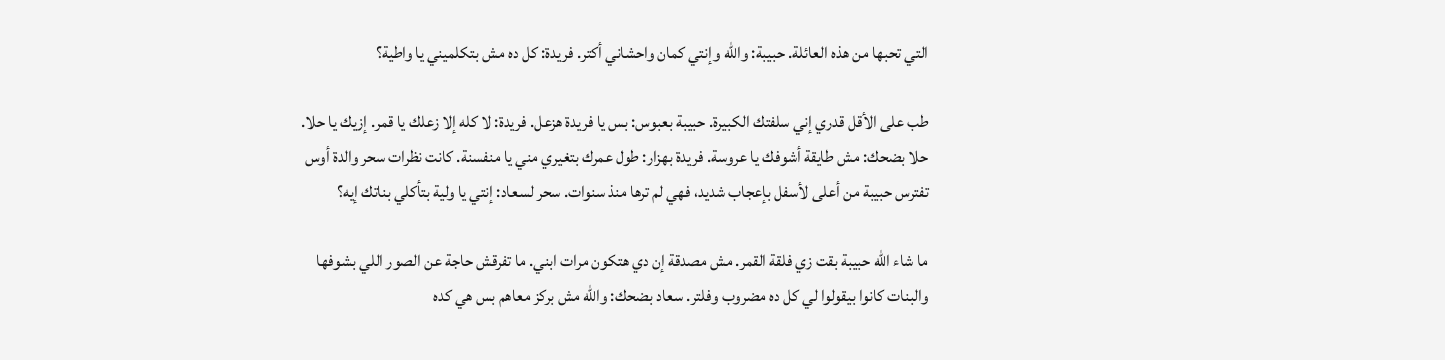التي تحبها من هذه العائلة. حبيبة: والله وإنتي كمان واحشاني أكتر. فريدة: كل ده مش بتكلميني يا واطية؟

طب على الأقل قدري إني سلفتك الكبيرة. حبيبة بعبوس: بس يا فريدة هزعل. فريدة: لا كله إلا زعلك يا قمر. إزيك يا حلا. حلا بضحك: مش طايقة أشوفك يا عروسة. فريدة بهزار: طول عمرك بتغيري مني يا منفسنة. كانت نظرات سحر والدة أوس تفترس حبيبة من أعلى لأسفل بإعجاب شديد، فهي لم ترها منذ سنوات. سحر لسعاد: إنتي يا ولية بتأكلي بناتك إيه؟

ما شاء الله حبيبة بقت زي فلقة القمر. مش مصدقة إن دي هتكون مرات ابني. ما تفرقش حاجة عن الصور اللي بشوفها والبنات كانوا بيقولوا لي كل ده مضروب وفلتر. سعاد بضحك: والله مش بركز معاهم بس هي كده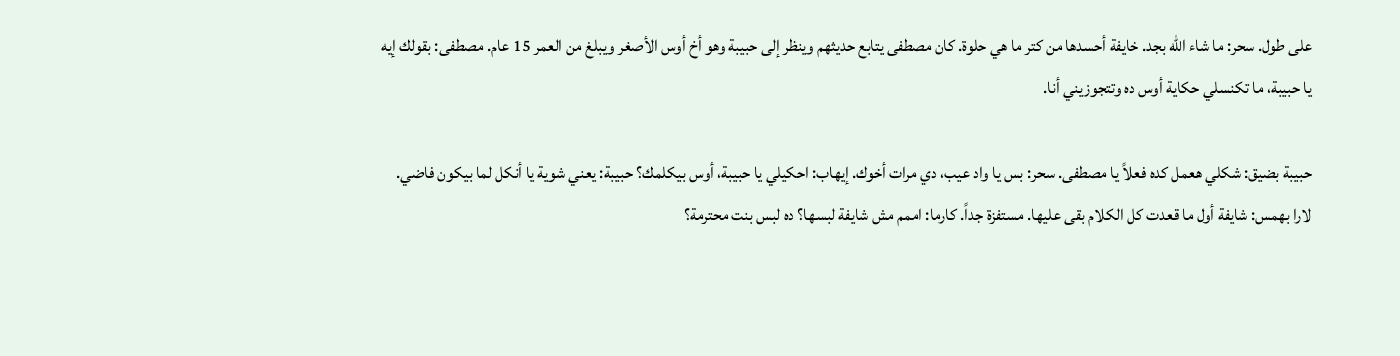على طول. سحر: ما شاء الله بجد. خايفة أحسدها من كتر ما هي حلوة. كان مصطفى يتابع حديثهم وينظر إلى حبيبة وهو أخ أوس الأصغر ويبلغ من العمر 15 عام. مصطفى: بقولك إيه يا حبيبة، ما تكنسلي حكاية أوس ده وتتجوزيني أنا.

حبيبة بضيق: شكلي هعمل كده فعلاً يا مصطفى. سحر: بس يا واد عيب، دي مرات أخوك. إيهاب: احكيلي يا حبيبة، أوس بيكلمك؟ حبيبة: يعني شوية يا أنكل لما بيكون فاضي. لارا بهمس: شايفة أول ما قعدت كل الكلام بقى عليها. مستفزة جداً. كارما: اممم مش شايفة لبسها؟ ده لبس بنت محترمة؟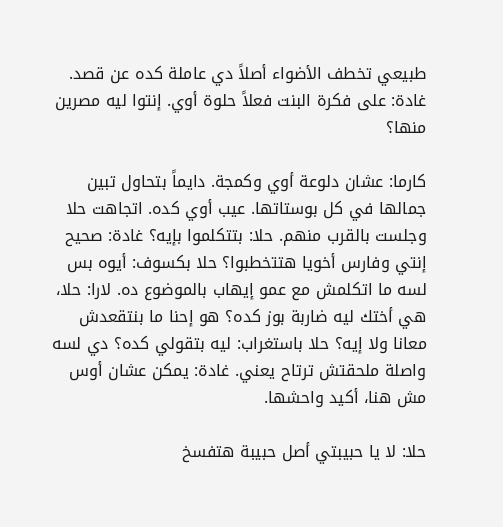طبيعي تخطف الأضواء أصلاً دي عاملة كده عن قصد. غادة: على فكرة البنت فعلاً حلوة أوي. إنتوا ليه مصرين منها؟

كارما: عشان دلوعة أوي وكمجة. دايماً بتحاول تبين جمالها في كل بوستاتها. عيب أوي كده. اتجاهت حلا وجلست بالقرب منهم. حلا: بتتكلموا بإيه؟ غادة: صحيح إنتي وفارس أخويا هتتخطبوا؟ حلا بكسوف: أيوه بس لسه ما اتكلمش مع عمو إيهاب بالموضوع ده. لارا: حلا، هي أختك ليه ضاربة بوز كده؟ هو إحنا ما بنتقعدش معانا ولا إيه؟ حلا باستغراب: ليه بتقولي كده؟ دي لسه واصلة ملحقتش ترتاح يعني. غادة: يمكن عشان أوس مش هنا، أكيد واحشها.

حلا: لا يا حبيبتي أصل حبيبة هتفسخ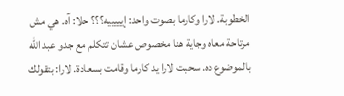الخطوبة. لارا وكارما بصوت واحد: إيييييه؟؟؟ حلا: آه. هي مش مرتاحة معاه وجاية هنا مخصوص عشان تتكلم مع جدو عبد الله بالموضوع ده. سحبت لارا يد كارما وقامت بسعادة. لارا: بتقولك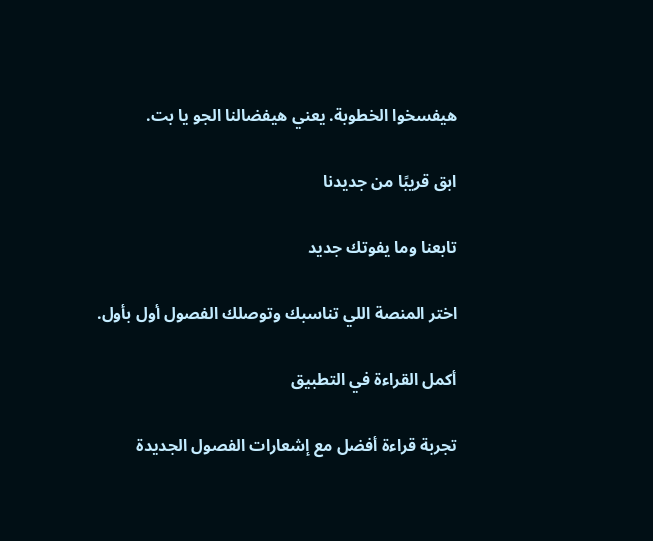هيفسخوا الخطوبة. يعني هيفضالنا الجو يا بت.

ابق قريبًا من جديدنا

تابعنا وما يفوتك جديد

اختر المنصة اللي تناسبك وتوصلك الفصول أول بأول.

أكمل القراءة في التطبيق

تجربة قراءة أفضل مع إشعارات الفصول الجديدة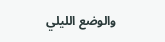والوضع الليلي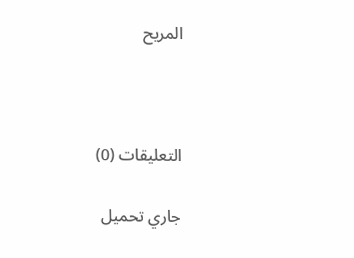المريح



التعليقات (0)

جاري تحميل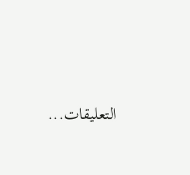التعليقات...